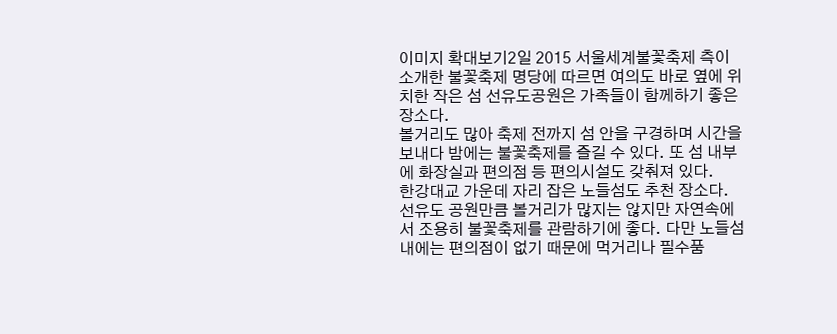이미지 확대보기2일 2015 서울세계불꽃축제 측이 소개한 불꽃축제 명당에 따르면 여의도 바로 옆에 위치한 작은 섬 선유도공원은 가족들이 함께하기 좋은 장소다.
볼거리도 많아 축제 전까지 섬 안을 구경하며 시간을 보내다 밤에는 불꽃축제를 즐길 수 있다. 또 섬 내부에 화장실과 편의점 등 편의시설도 갖춰져 있다.
한강대교 가운데 자리 잡은 노들섬도 추천 장소다. 선유도 공원만큼 볼거리가 많지는 않지만 자연속에서 조용히 불꽃축제를 관람하기에 좋다. 다만 노들섬 내에는 편의점이 없기 때문에 먹거리나 필수품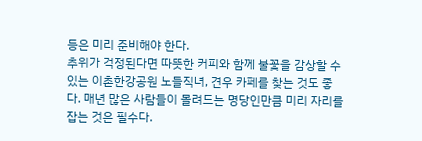등은 미리 준비해야 한다.
추위가 걱정된다면 따뜻한 커피와 함께 불꽃을 감상할 수 있는 이촌한강공원 노들직녀, 견우 카페를 찾는 것도 좋다. 매년 많은 사람들이 몰려드는 명당인만큼 미리 자리를 잡는 것은 필수다.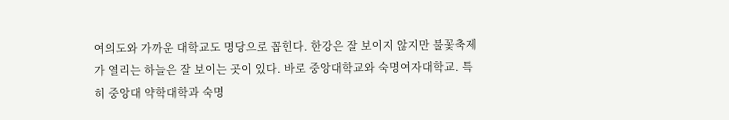여의도와 가까운 대학교도 명당으로 꼽힌다. 한강은 잘 보이지 않지만 불꽃축제가 열리는 하늘은 잘 보이는 곳이 있다. 바로 중앙대학교와 숙명여자대학교. 특히 중앙대 약학대학과 숙명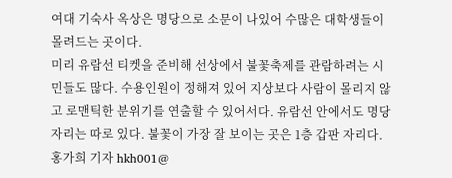여대 기숙사 옥상은 명당으로 소문이 나있어 수많은 대학생들이 몰려드는 곳이다.
미리 유람선 티켓을 준비해 선상에서 불꽃축제를 관람하려는 시민들도 많다. 수용인원이 정해져 있어 지상보다 사람이 몰리지 않고 로맨틱한 분위기를 연출할 수 있어서다. 유람선 안에서도 명당자리는 따로 있다. 불꽃이 가장 잘 보이는 곳은 1층 갑판 자리다.
홍가희 기자 hkh001@